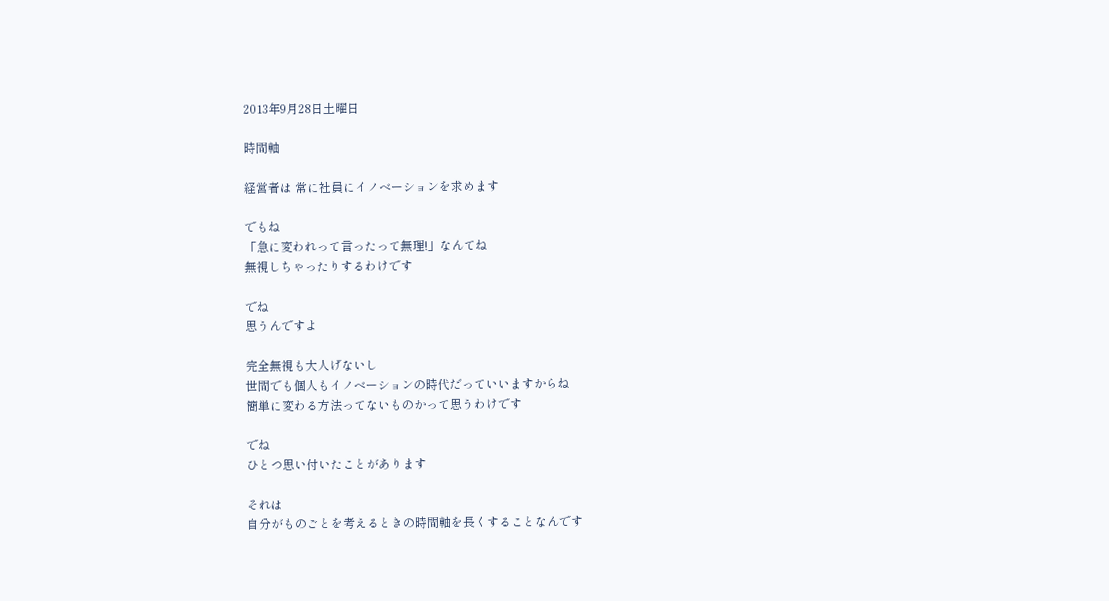2013年9月28日土曜日

時間軸

経営者は 常に社員にイノベーションを求めます

でもね
「急に変われって言ったって無理!」なんてね
無視しちゃったりするわけです

でね
思うんですよ

完全無視も大人げないし
世間でも個人もイノベーションの時代だっていいますからね
簡単に変わる方法ってないものかって思うわけです

でね
ひとつ思い付いたことがあります

それは
自分がものごとを考えるときの時間軸を長くすることなんです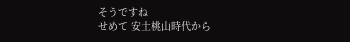そうですね
せめて 安土桃山時代から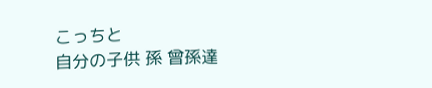こっちと
自分の子供 孫 曾孫達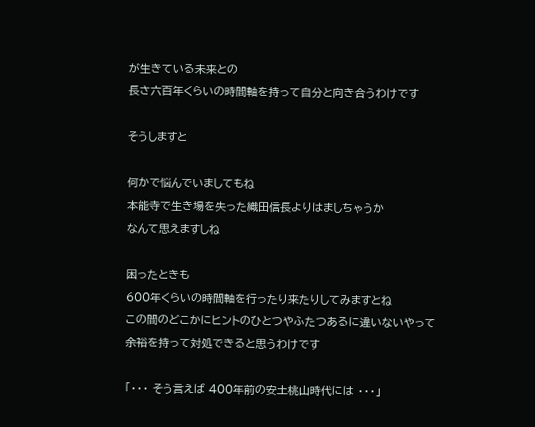が生きている未来との
長さ六百年くらいの時間軸を持って自分と向き合うわけです

そうしますと

何かで悩んでいましてもね
本能寺で生き場を失った織田信長よりはましちゃうか
なんて思えますしね

困ったときも
600年くらいの時間軸を行ったり来たりしてみますとね
この間のどこかにヒントのひとつやふたつあるに違いないやって
余裕を持って対処できると思うわけです

「・・・ そう言えば 400年前の安土桃山時代には ・・・」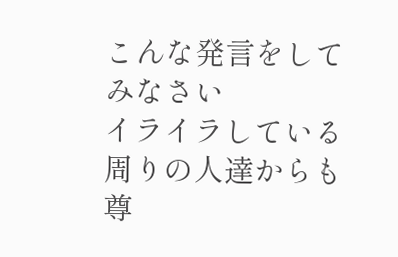こんな発言をしてみなさい
イライラしている周りの人達からも尊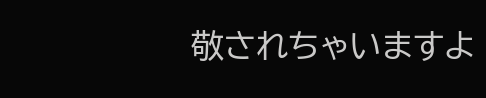敬されちゃいますよ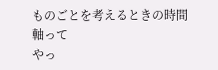ものごとを考えるときの時間軸って
やっ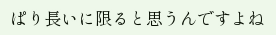ぱり長いに限ると思うんですよね